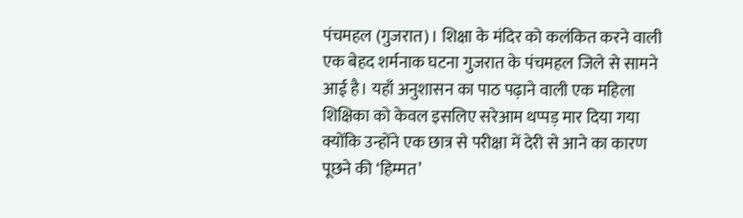पंचमहल (गुजरात)। शिक्षा के मंदिर को कलंकित करने वाली एक बेहद शर्मनाक घटना गुजरात के पंचमहल जिले से सामने आई है। यहाँ अनुशासन का पाठ पढ़ाने वाली एक महिला शिक्षिका को केवल इसलिए सरेआम थप्पड़ मार दिया गया क्योंकि उन्होंने एक छात्र से परीक्षा में देरी से आने का कारण पूछने की ‘हिम्मत’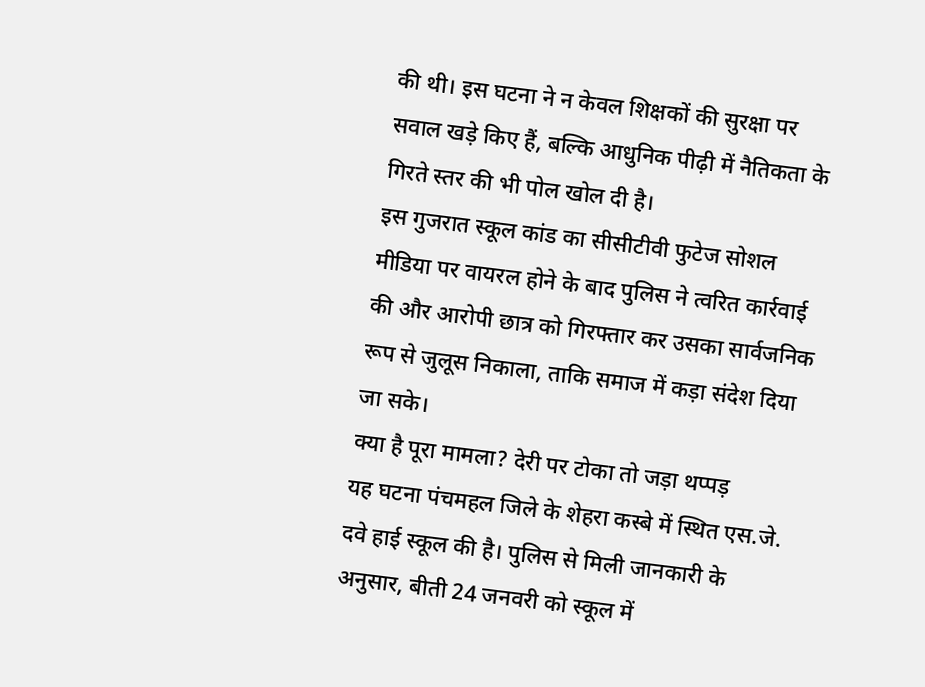की थी। इस घटना ने न केवल शिक्षकों की सुरक्षा पर सवाल खड़े किए हैं, बल्कि आधुनिक पीढ़ी में नैतिकता के गिरते स्तर की भी पोल खोल दी है।
इस गुजरात स्कूल कांड का सीसीटीवी फुटेज सोशल मीडिया पर वायरल होने के बाद पुलिस ने त्वरित कार्रवाई की और आरोपी छात्र को गिरफ्तार कर उसका सार्वजनिक रूप से जुलूस निकाला, ताकि समाज में कड़ा संदेश दिया जा सके।
क्या है पूरा मामला? देरी पर टोका तो जड़ा थप्पड़
यह घटना पंचमहल जिले के शेहरा कस्बे में स्थित एस.जे. दवे हाई स्कूल की है। पुलिस से मिली जानकारी के अनुसार, बीती 24 जनवरी को स्कूल में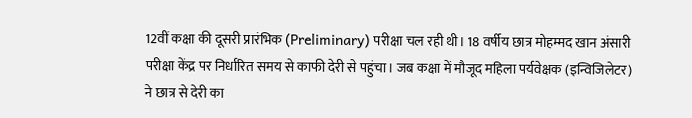12वीं कक्षा की दूसरी प्रारंभिक (Preliminary) परीक्षा चल रही थी। 18 वर्षीय छात्र मोहम्मद खान अंसारी परीक्षा केंद्र पर निर्धारित समय से काफी देरी से पहुंचा। जब कक्षा में मौजूद महिला पर्यवेक्षक (इन्विजिलेटर) ने छात्र से देरी का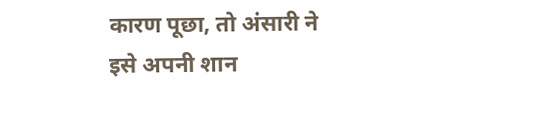कारण पूछा, तो अंसारी ने इसे अपनी शान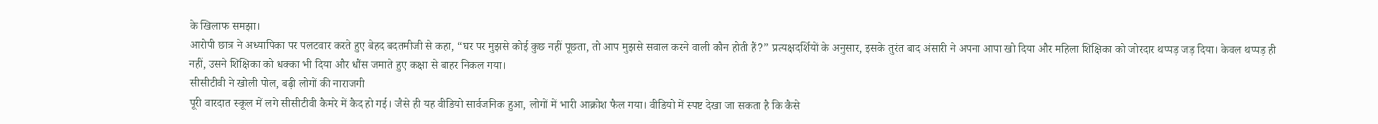के खिलाफ समझा।
आरोपी छात्र ने अध्यापिका पर पलटवार करते हुए बेहद बदतमीजी से कहा, “घर पर मुझसे कोई कुछ नहीं पूछता, तो आप मुझसे सवाल करने वाली कौन होती हैं?” प्रत्यक्षदर्शियों के अनुसार, इसके तुरंत बाद अंसारी ने अपना आपा खो दिया और महिला शिक्षिका को जोरदार थप्पड़ जड़ दिया। केवल थप्पड़ ही नहीं, उसने शिक्षिका को धक्का भी दिया और धौंस जमाते हुए कक्षा से बाहर निकल गया।
सीसीटीवी ने खोली पोल, बढ़ी लोगों की नाराजगी
पूरी वारदात स्कूल में लगे सीसीटीवी कैमरे में कैद हो गई। जैसे ही यह वीडियो सार्वजनिक हुआ, लोगों में भारी आक्रोश फैल गया। वीडियो में स्पष्ट देखा जा सकता है कि कैसे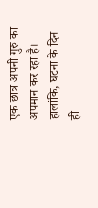एक छात्र अपनी गुरु का अपमान कर रहा है। हालांकि, घटना के दिन ही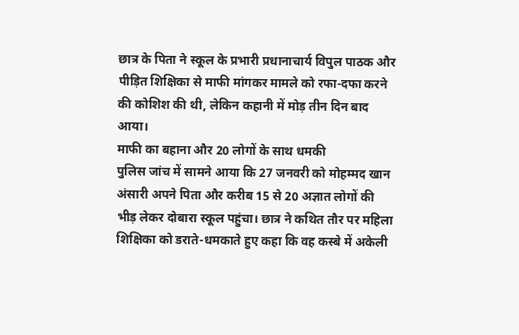छात्र के पिता ने स्कूल के प्रभारी प्रधानाचार्य विपुल पाठक और पीड़ित शिक्षिका से माफी मांगकर मामले को रफा-दफा करने की कोशिश की थी, लेकिन कहानी में मोड़ तीन दिन बाद आया।
माफी का बहाना और 20 लोगों के साथ धमकी
पुलिस जांच में सामने आया कि 27 जनवरी को मोहम्मद खान अंसारी अपने पिता और करीब 15 से 20 अज्ञात लोगों की भीड़ लेकर दोबारा स्कूल पहुंचा। छात्र ने कथित तौर पर महिला शिक्षिका को डराते-धमकाते हुए कहा कि वह कस्बे में अकेली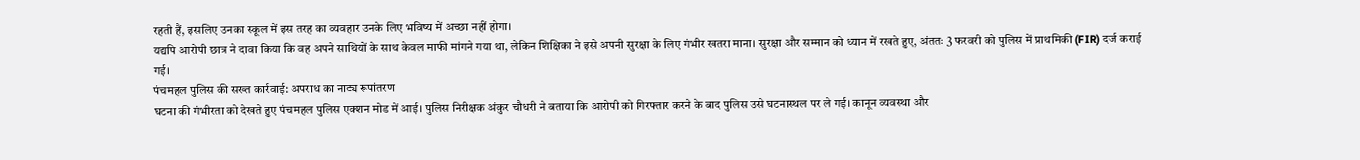रहती हैं, इसलिए उनका स्कूल में इस तरह का व्यवहार उनके लिए भविष्य में अच्छा नहीं होगा।
यद्यपि आरोपी छात्र ने दावा किया कि वह अपने साथियों के साथ केवल माफी मांगने गया था, लेकिन शिक्षिका ने इसे अपनी सुरक्षा के लिए गंभीर खतरा माना। सुरक्षा और सम्मान को ध्यान में रखते हुए, अंततः 3 फरवरी को पुलिस में प्राथमिकी (FIR) दर्ज कराई गई।
पंचमहल पुलिस की सख्त कार्रवाई: अपराध का नाट्य रूपांतरण
घटना की गंभीरता को देखते हुए पंचमहल पुलिस एक्शन मोड में आई। पुलिस निरीक्षक अंकुर चौधरी ने बताया कि आरोपी को गिरफ्तार करने के बाद पुलिस उसे घटनास्थल पर ले गई। कानून व्यवस्था और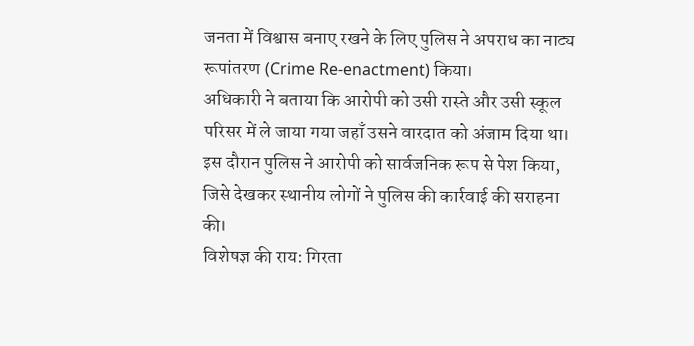जनता में विश्वास बनाए रखने के लिए पुलिस ने अपराध का नाट्य रूपांतरण (Crime Re-enactment) किया।
अधिकारी ने बताया कि आरोपी को उसी रास्ते और उसी स्कूल परिसर में ले जाया गया जहाँ उसने वारदात को अंजाम दिया था। इस दौरान पुलिस ने आरोपी को सार्वजनिक रूप से पेश किया, जिसे देखकर स्थानीय लोगों ने पुलिस की कार्रवाई की सराहना की।
विशेषज्ञ की राय: गिरता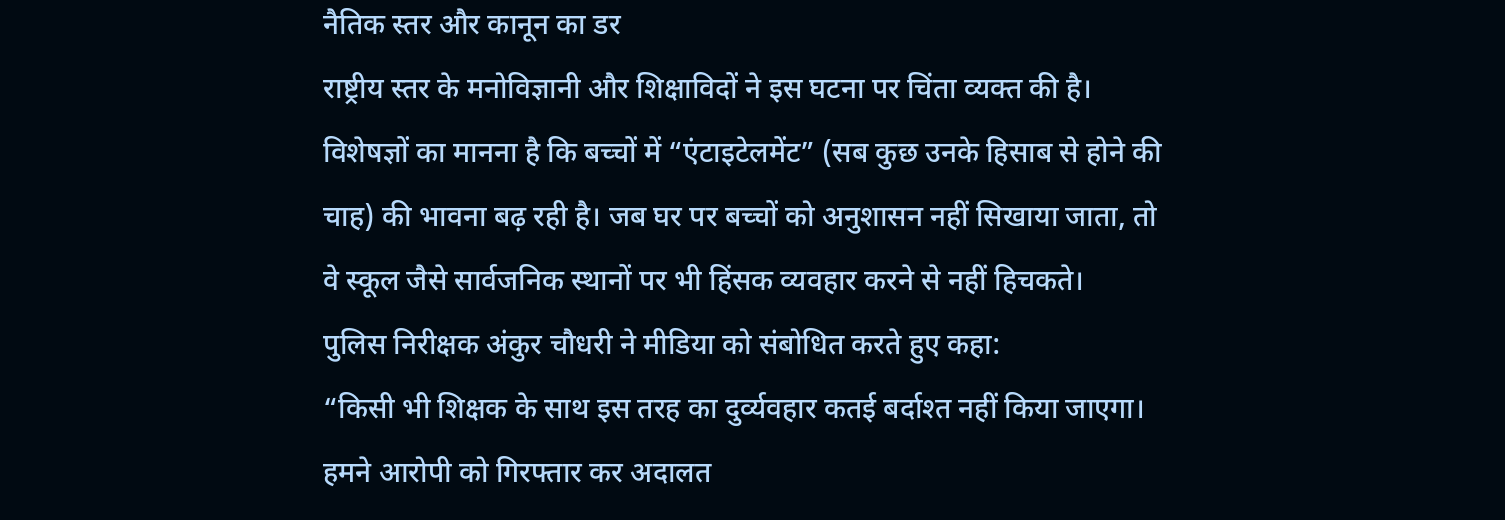नैतिक स्तर और कानून का डर
राष्ट्रीय स्तर के मनोविज्ञानी और शिक्षाविदों ने इस घटना पर चिंता व्यक्त की है। विशेषज्ञों का मानना है कि बच्चों में “एंटाइटेलमेंट” (सब कुछ उनके हिसाब से होने की चाह) की भावना बढ़ रही है। जब घर पर बच्चों को अनुशासन नहीं सिखाया जाता, तो वे स्कूल जैसे सार्वजनिक स्थानों पर भी हिंसक व्यवहार करने से नहीं हिचकते।
पुलिस निरीक्षक अंकुर चौधरी ने मीडिया को संबोधित करते हुए कहा:
“किसी भी शिक्षक के साथ इस तरह का दुर्व्यवहार कतई बर्दाश्त नहीं किया जाएगा। हमने आरोपी को गिरफ्तार कर अदालत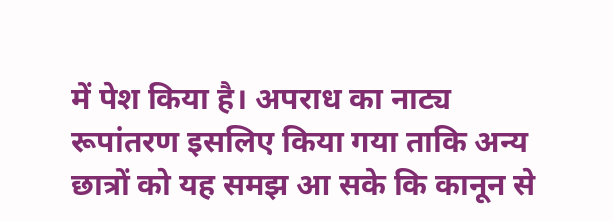में पेश किया है। अपराध का नाट्य रूपांतरण इसलिए किया गया ताकि अन्य छात्रों को यह समझ आ सके कि कानून से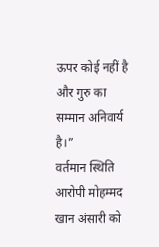ऊपर कोई नहीं है और गुरु का सम्मान अनिवार्य है।”
वर्तमान स्थिति
आरोपी मोहम्मद खान अंसारी को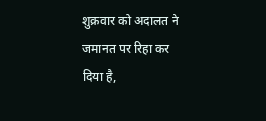शुक्रवार को अदालत ने जमानत पर रिहा कर दिया है,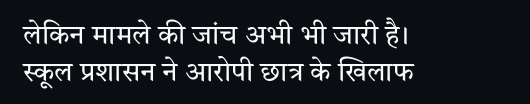लेकिन मामले की जांच अभी भी जारी है। स्कूल प्रशासन ने आरोपी छात्र के खिलाफ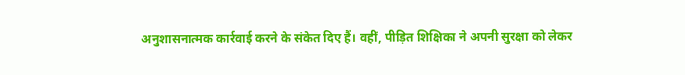अनुशासनात्मक कार्रवाई करने के संकेत दिए हैं। वहीं, पीड़ित शिक्षिका ने अपनी सुरक्षा को लेकर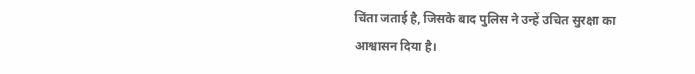चिंता जताई है, जिसके बाद पुलिस ने उन्हें उचित सुरक्षा का आश्वासन दिया है।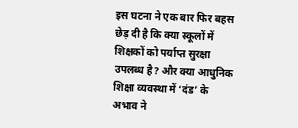इस घटना ने एक बार फिर बहस छेड़ दी है कि क्या स्कूलों में शिक्षकों को पर्याप्त सुरक्षा उपलब्ध है? और क्या आधुनिक शिक्षा व्यवस्था में ‘दंड’ के अभाव ने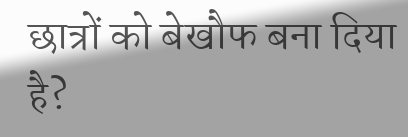छात्रों को बेखौफ बना दिया है?